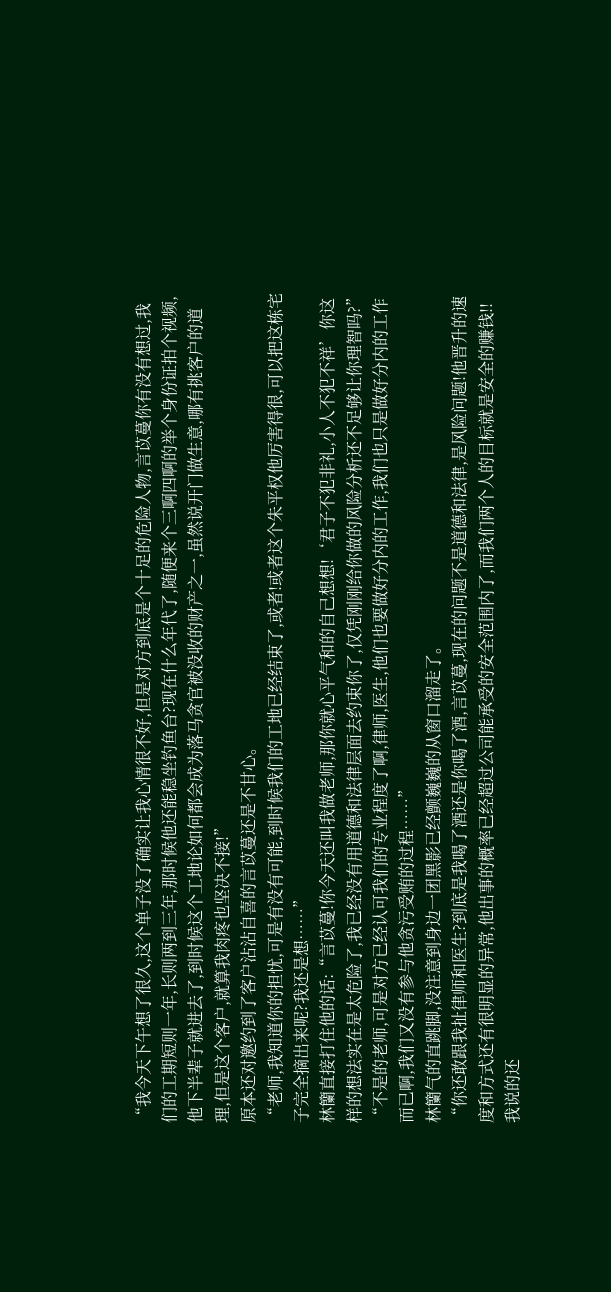“我今天下午想了很久,这个单子没了确实让我心情很不好,但是对方到底是个十足的危险人物,言苡蔓你有没有想过,我们的工期短则一年,长则两到三年,那时候他还能稳坐钓鱼台?现在什么年代了,随便来个三啊四啊的举个身份证拍个视频,他下半辈子就进去了,到时候这个工地论如何都会成为落马贪官被没收的财产之一,虽然说开门做生意,哪有挑客户的道理,但是这个客户,就算我肉疼也坚决不接!”
原本还对邀约到了客户沾沾自喜的言苡蔓还是不甘心。
“老师,我知道你的担忧,可是有没有可能,到时候我们的工地已经结束了,或者!或者这个朱平权他厉害得很,可以把这栋宅子完全摘出来呢?我还是想……”
林籣直接打住他的话:“言苡蔓!你今天还叫我做老师,那你就心平气和的自己想想!‘君子不犯非礼,小人不犯不祥’你这样的想法实在是太危险了,我已经没有用道德和法律层面去约束你了,仅凭刚刚给你做的风险分析还不足够让你理智吗?”
“不是的老师,可是对方已经认可我们的专业程度了啊,律师,医生,他们也要做好分内的工作,我们也只是做好分内的工作而已啊,我们又没有参与他贪污受贿的过程……”
林籣气的直跳脚,没注意到身边一团黑影已经颤巍巍的从窗口溜走了。
“你还敢跟我扯律师和医生?到底是我喝了酒还是你喝了酒,言苡蔓,现在的问题不是道德和法律,是风险问题!他晋升的速度和方式还有很明显的异常,他出事的概率已经超过公司能承受的安全范围内了,而我们两个人的目标就是安全的赚钱!!我说的还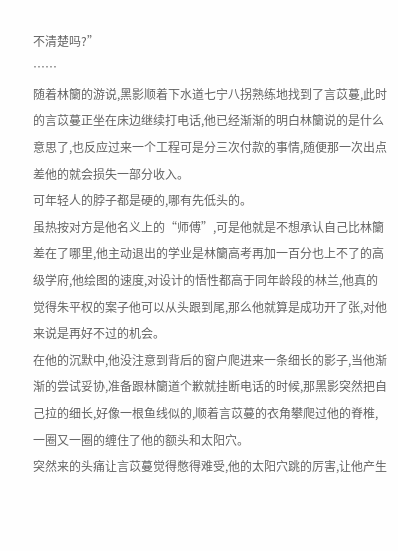不清楚吗?”
……
随着林籣的游说,黑影顺着下水道七宁八拐熟练地找到了言苡蔓,此时的言苡蔓正坐在床边继续打电话,他已经渐渐的明白林籣说的是什么意思了,也反应过来一个工程可是分三次付款的事情,随便那一次出点差他的就会损失一部分收入。
可年轻人的脖子都是硬的,哪有先低头的。
虽热按对方是他名义上的“师傅”,可是他就是不想承认自己比林籣差在了哪里,他主动退出的学业是林籣高考再加一百分也上不了的高级学府,他绘图的速度,对设计的悟性都高于同年龄段的林兰,他真的觉得朱平权的案子他可以从头跟到尾,那么他就算是成功开了张,对他来说是再好不过的机会。
在他的沉默中,他没注意到背后的窗户爬进来一条细长的影子,当他渐渐的尝试妥协,准备跟林籣道个歉就挂断电话的时候,那黑影突然把自己拉的细长,好像一根鱼线似的,顺着言苡蔓的衣角攀爬过他的脊椎,一圈又一圈的缠住了他的额头和太阳穴。
突然来的头痛让言苡蔓觉得憋得难受,他的太阳穴跳的厉害,让他产生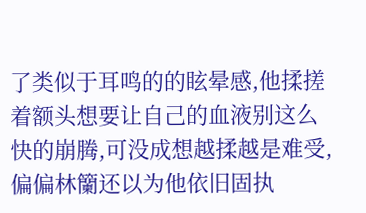了类似于耳鸣的的眩晕感,他揉搓着额头想要让自己的血液别这么快的崩腾,可没成想越揉越是难受,偏偏林籣还以为他依旧固执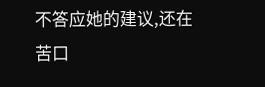不答应她的建议,还在苦口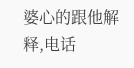婆心的跟他解释,电话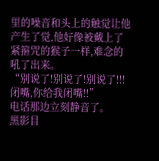里的噪音和头上的触觉让他产生了觉,他好像被戴上了紧箍咒的猴子一样,难念的吼了出来。
“别说了!别说了!别说了!!!闭嘴,你给我闭嘴!!”
电话那边立刻静音了。
黑影目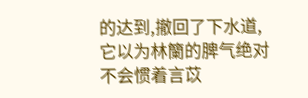的达到,撤回了下水道,它以为林籣的脾气绝对不会惯着言苡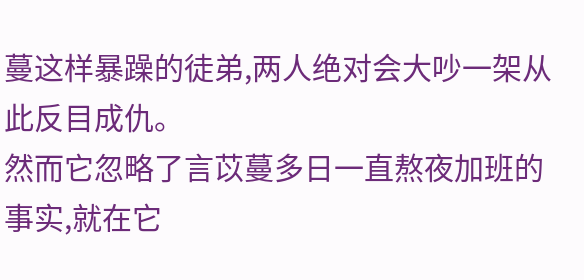蔓这样暴躁的徒弟,两人绝对会大吵一架从此反目成仇。
然而它忽略了言苡蔓多日一直熬夜加班的事实,就在它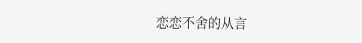恋恋不舍的从言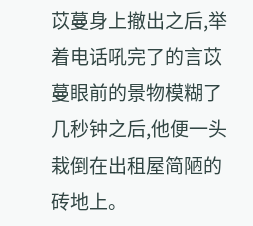苡蔓身上撤出之后,举着电话吼完了的言苡蔓眼前的景物模糊了几秒钟之后,他便一头栽倒在出租屋简陋的砖地上。